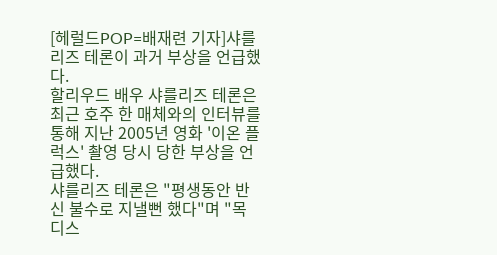[헤럴드POP=배재련 기자]샤를리즈 테론이 과거 부상을 언급했다.
할리우드 배우 샤를리즈 테론은 최근 호주 한 매체와의 인터뷰를 통해 지난 2005년 영화 '이온 플럭스' 촬영 당시 당한 부상을 언급했다.
샤를리즈 테론은 "평생동안 반신 불수로 지낼뻔 했다"며 "목 디스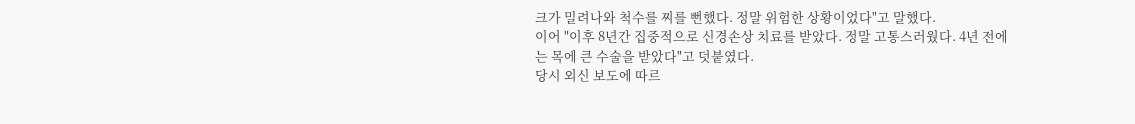크가 밀려나와 척수를 찌를 뻔했다. 정말 위험한 상황이었다"고 말했다.
이어 "이후 8년간 집중적으로 신경손상 치료를 받았다. 정말 고통스러웠다. 4년 전에는 목에 큰 수술을 받았다"고 덧붙였다.
당시 외신 보도에 따르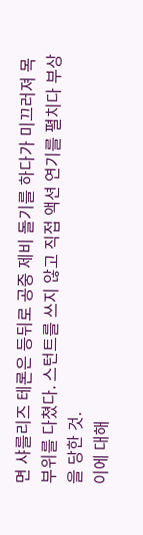면 샤를리즈 테론은 등뒤로 공중 제비 돌기를 하다가 미끄러져 목 부위를 다쳤다. 스턴트를 쓰지 않고 직접 액션 연기를 펼치다 부상을 당한 것.
이에 대해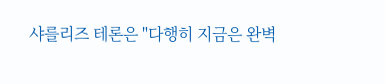샤를리즈 테론은 "다행히 지금은 완벽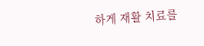하게 재활 치료를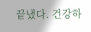끝냈다. 건강하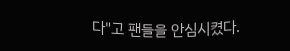다"고 팬들을 안심시켰다.